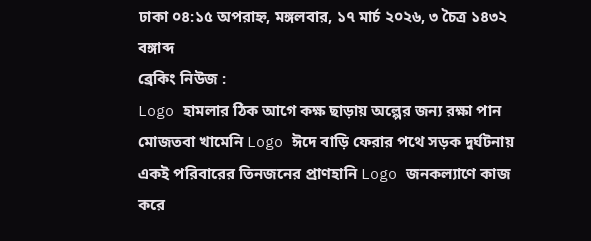ঢাকা ০৪:১৫ অপরাহ্ন, মঙ্গলবার, ১৭ মার্চ ২০২৬, ৩ চৈত্র ১৪৩২ বঙ্গাব্দ
ব্রেকিং নিউজ :
Logo হামলার ঠিক আগে কক্ষ ছাড়ায় অল্পের জন্য রক্ষা পান মোজতবা খামেনি Logo ঈদে বাড়ি ফেরার পথে সড়ক দুর্ঘটনায় একই পরিবারের তিনজনের প্রাণহানি Logo জনকল্যাণে কাজ করে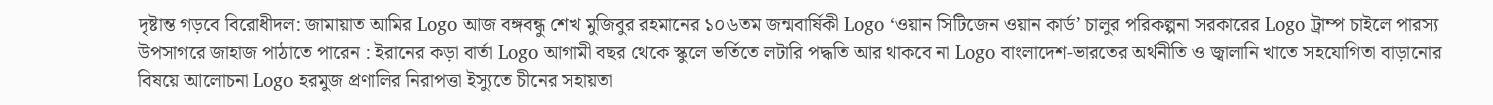দৃষ্টান্ত গড়বে বিরোধীদল: জামায়াত আমির Logo আজ বঙ্গবন্ধু শেখ মুজিবুর রহমানের ১০৬তম জন্মবার্ষিকী Logo ‘ওয়ান সিটিজেন ওয়ান কার্ড’ চালুর পরিকল্পনা সরকারের Logo ট্রাম্প চাইলে পারস্য উপসাগরে জাহাজ পাঠাতে পারেন : ইরানের কড়া বার্তা Logo আগামী বছর থেকে স্কুলে ভর্তিতে লটারি পদ্ধতি আর থাকবে না Logo বাংলাদেশ-ভারতের অর্থনীতি ও জ্বালানি খাতে সহযোগিতা বাড়ানোর বিষয়ে আলোচনা Logo হরমুজ প্রণালির নিরাপত্তা ইস্যুতে চীনের সহায়তা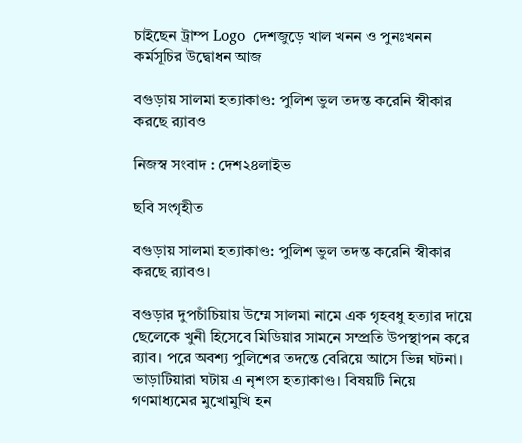চাইছেন ট্রাম্প Logo  দেশজুড়ে খাল খনন ও পুনঃখনন কর্মসূচির উদ্বোধন আজ

বগুড়ায় সালমা হত্যাকাণ্ড: পুলিশ ভুল তদন্ত করেনি স্বীকার করছে র‍্যাবও

নিজস্ব সংবাদ : দেশ২৪লাইভ

ছবি সংগৃহীত

বগুড়ায় সালমা হত্যাকাণ্ড: পুলিশ ভুল তদন্ত করেনি স্বীকার করছে র‍্যাবও।

বগুড়ার দুপচাঁচিয়ায় উম্মে সালমা নামে এক গৃহবধু হত্যার দায়ে ছেলেকে খুনী হিসেবে মিডিয়ার সামনে সম্প্রতি উপস্থাপন করে র‍্যাব। পরে অবশ্য পুলিশের তদন্তে বেরিয়ে আসে ভিন্ন ঘটনা। ভাড়াটিয়ারা ঘটায় এ নৃশংস হত্যাকাণ্ড। বিষয়টি নিয়ে গণমাধ্যমের মুখোমুখি হন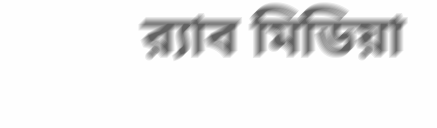র‍্যাব মিডিয়া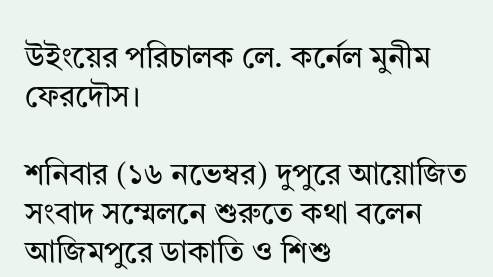উইংয়ের পরিচালক লে. কর্নেল মুনীম ফেরদৌস।

শনিবার (১৬ নভেম্বর) দুপুরে আয়োজিত সংবাদ সম্মেলনে শুরুতে কথা বলেন আজিমপুরে ডাকাতি ও শিশু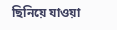ছিনিয়ে যাওয়া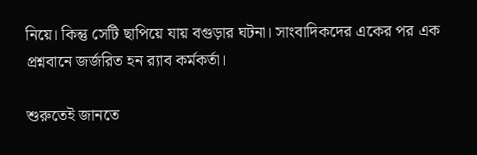নিয়ে। কিন্তু সেটি ছাপিয়ে যায় বগুড়ার ঘটনা। সাংবাদিকদের একের পর এক প্রশ্নবানে জর্জরিত হন র‍্যাব কর্মকর্তা।

শুরুতেই জানতে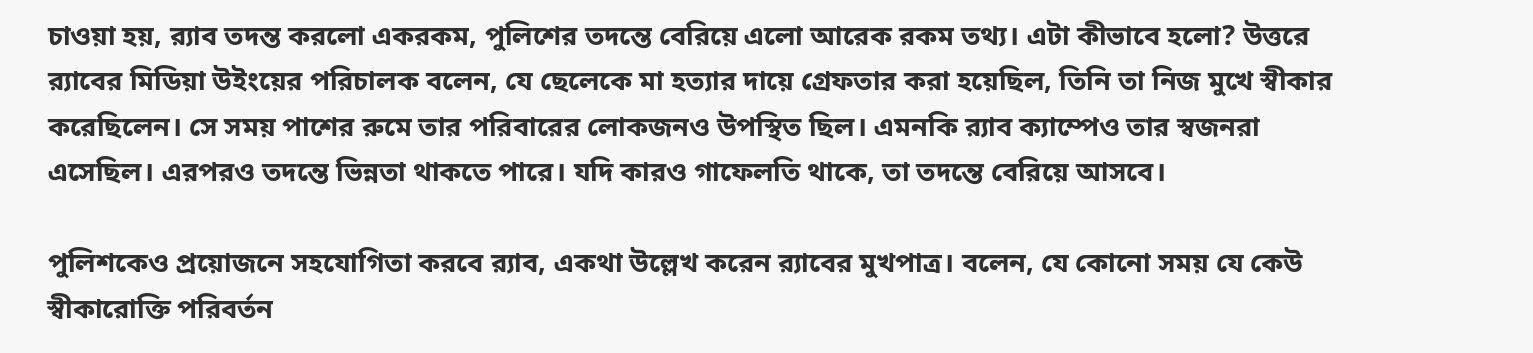চাওয়া হয়, র‍্যাব তদন্ত করলো একরকম, পুলিশের তদন্তে বেরিয়ে এলো আরেক রকম তথ্য। এটা কীভাবে হলো? উত্তরে র‍্যাবের মিডিয়া উইংয়ের পরিচালক বলেন, যে ছেলেকে মা হত্যার দায়ে গ্রেফতার করা হয়েছিল, তিনি তা নিজ মুখে স্বীকার করেছিলেন। সে সময় পাশের রুমে তার পরিবারের লোকজনও উপস্থিত ছিল। এমনকি র‍্যাব ক্যাম্পেও তার স্বজনরা এসেছিল। এরপরও তদন্তে ভিন্নতা থাকতে পারে। যদি কারও গাফেলতি থাকে, তা তদন্তে বেরিয়ে আসবে।

পুলিশকেও প্রয়োজনে সহযোগিতা করবে র‍্যাব, একথা উল্লেখ করেন র‍্যাবের মুখপাত্র। বলেন, যে কোনো সময় যে কেউ স্বীকারোক্তি পরিবর্তন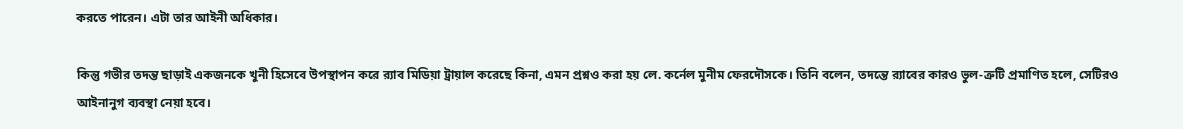করতে পারেন। এটা তার আইনী অধিকার।

কিন্তু গভীর তদন্ত ছাড়াই একজনকে খুনী হিসেবে উপস্থাপন করে র‍্যাব মিডিয়া ট্রায়াল করেছে কিনা, এমন প্রশ্নও করা হয় লে. কর্নেল মুনীম ফেরদৌসকে। তিনি বলেন, তদন্তে র‍্যাবের কারও ভুল-ত্রুটি প্রমাণিত হলে, সেটিরও আইনানুগ ব্যবস্থা নেয়া হবে।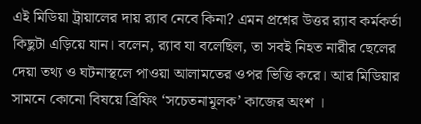এই মিডিয়া ট্রায়ালের দায় র‍্যাব নেবে কিনা? এমন প্রশ্নের উত্তর র‍্যাব কর্মকর্তা কিছুটা এড়িয়ে যান। বলেন, র‍্যাব যা বলেছিল, তা সবই নিহত নারীর ছেলের দেয়া তথ্য ও ঘটনাস্থলে পাওয়া আলামতের ওপর ভিত্তি করে। আর মিডিয়ার সামনে কোনো বিষয়ে ব্রিফিং ‘সচেতনামূলক’ কাজের অংশ ।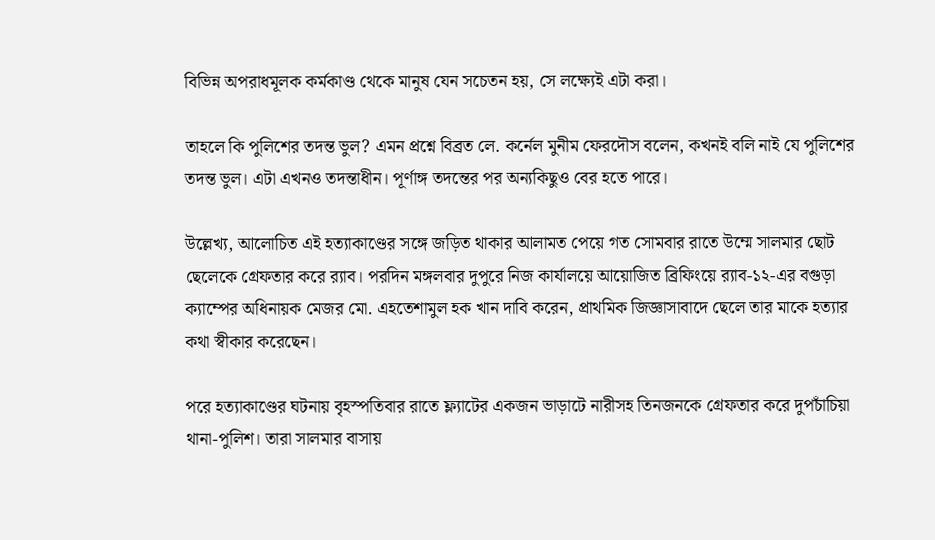বিভিন্ন অপরাধমূলক কর্মকাণ্ড থেকে মানুষ যেন সচেতন হয়, সে লক্ষ্যেই এটা করা।

তাহলে কি পুলিশের তদন্ত ভুল? এমন প্রশ্নে বিব্রত লে. কর্নেল মুনীম ফেরদৌস বলেন, কখনই বলি নাই যে পুলিশের তদন্ত ভুল। এটা এখনও তদন্তাধীন। পূর্ণাঙ্গ তদন্তের পর অন্যকিছুও বের হতে পারে।

উল্লেখ্য, আলোচিত এই হত্যাকাণ্ডের সঙ্গে জড়িত থাকার আলামত পেয়ে গত সোমবার রাতে উম্মে সালমার ছোট ছেলেকে গ্রেফতার করে র‍্যাব। পরদিন মঙ্গলবার দুপুরে নিজ কার্যালয়ে আয়োজিত ব্রিফিংয়ে র‍্যাব-১২-এর বগুড়া ক্যাম্পের অধিনায়ক মেজর মো. এহতেশামুল হক খান দাবি করেন, প্রাথমিক জিজ্ঞাসাবাদে ছেলে তার মাকে হত্যার কথা স্বীকার করেছেন।

পরে হত্যাকাণ্ডের ঘটনায় বৃহস্পতিবার রাতে ফ্ল্যাটের একজন ভাড়াটে নারীসহ তিনজনকে গ্রেফতার করে দুপচাঁচিয়া থানা-পুলিশ। তারা সালমার বাসায়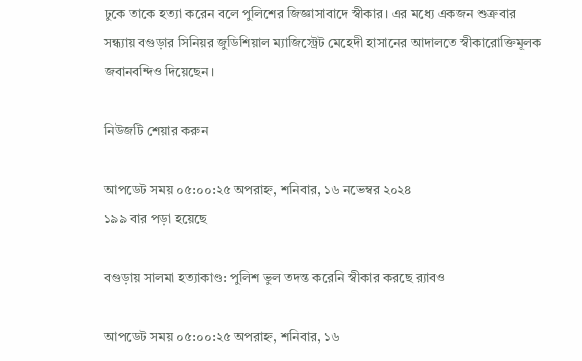ঢুকে তাকে হত্যা করেন বলে পুলিশের জিজ্ঞাসাবাদে স্বীকার। এর মধ্যে একজন শুক্রবার সন্ধ্যায় বগুড়ার সিনিয়র জুডিশিয়াল ম্যাজিস্ট্রেট মেহেদী হাসানের আদালতে স্বীকারোক্তিমূলক জবানবন্দিও দিয়েছেন।

নিউজটি শেয়ার করুন

আপডেট সময় ০৫:০০:২৫ অপরাহ্ন, শনিবার, ১৬ নভেম্বর ২০২৪
১৯৯ বার পড়া হয়েছে

বগুড়ায় সালমা হত্যাকাণ্ড: পুলিশ ভুল তদন্ত করেনি স্বীকার করছে র‍্যাবও

আপডেট সময় ০৫:০০:২৫ অপরাহ্ন, শনিবার, ১৬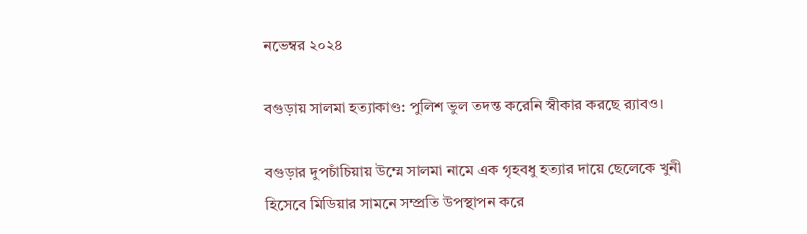নভেম্বর ২০২৪

বগুড়ায় সালমা হত্যাকাণ্ড: পুলিশ ভুল তদন্ত করেনি স্বীকার করছে র‍্যাবও।

বগুড়ার দুপচাঁচিয়ায় উম্মে সালমা নামে এক গৃহবধু হত্যার দায়ে ছেলেকে খুনী হিসেবে মিডিয়ার সামনে সম্প্রতি উপস্থাপন করে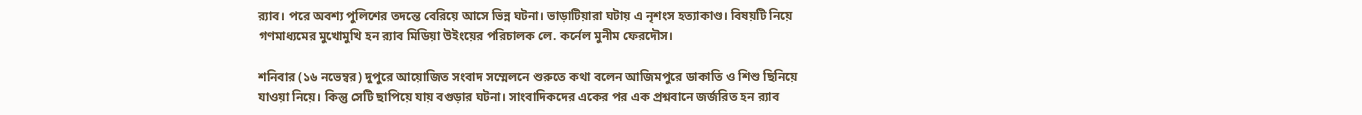র‍্যাব। পরে অবশ্য পুলিশের তদন্তে বেরিয়ে আসে ভিন্ন ঘটনা। ভাড়াটিয়ারা ঘটায় এ নৃশংস হত্যাকাণ্ড। বিষয়টি নিয়ে গণমাধ্যমের মুখোমুখি হন র‍্যাব মিডিয়া উইংয়ের পরিচালক লে. কর্নেল মুনীম ফেরদৌস।

শনিবার (১৬ নভেম্বর) দুপুরে আয়োজিত সংবাদ সম্মেলনে শুরুতে কথা বলেন আজিমপুরে ডাকাতি ও শিশু ছিনিয়ে যাওয়া নিয়ে। কিন্তু সেটি ছাপিয়ে যায় বগুড়ার ঘটনা। সাংবাদিকদের একের পর এক প্রশ্নবানে জর্জরিত হন র‍্যাব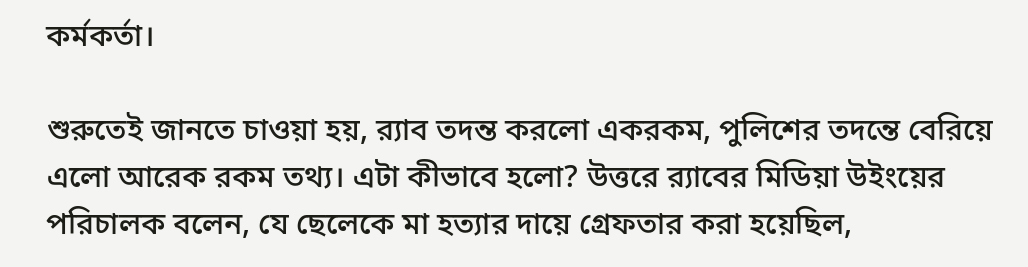কর্মকর্তা।

শুরুতেই জানতে চাওয়া হয়, র‍্যাব তদন্ত করলো একরকম, পুলিশের তদন্তে বেরিয়ে এলো আরেক রকম তথ্য। এটা কীভাবে হলো? উত্তরে র‍্যাবের মিডিয়া উইংয়ের পরিচালক বলেন, যে ছেলেকে মা হত্যার দায়ে গ্রেফতার করা হয়েছিল,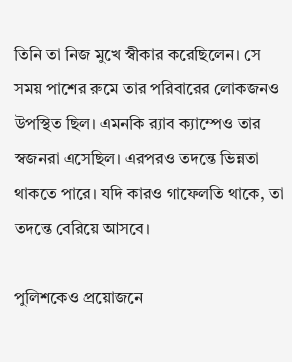তিনি তা নিজ মুখে স্বীকার করেছিলেন। সে সময় পাশের রুমে তার পরিবারের লোকজনও উপস্থিত ছিল। এমনকি র‍্যাব ক্যাম্পেও তার স্বজনরা এসেছিল। এরপরও তদন্তে ভিন্নতা থাকতে পারে। যদি কারও গাফেলতি থাকে, তা তদন্তে বেরিয়ে আসবে।

পুলিশকেও প্রয়োজনে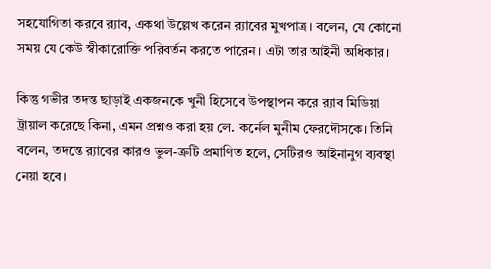সহযোগিতা করবে র‍্যাব, একথা উল্লেখ করেন র‍্যাবের মুখপাত্র। বলেন, যে কোনো সময় যে কেউ স্বীকারোক্তি পরিবর্তন করতে পারেন। এটা তার আইনী অধিকার।

কিন্তু গভীর তদন্ত ছাড়াই একজনকে খুনী হিসেবে উপস্থাপন করে র‍্যাব মিডিয়া ট্রায়াল করেছে কিনা, এমন প্রশ্নও করা হয় লে. কর্নেল মুনীম ফেরদৌসকে। তিনি বলেন, তদন্তে র‍্যাবের কারও ভুল-ত্রুটি প্রমাণিত হলে, সেটিরও আইনানুগ ব্যবস্থা নেয়া হবে।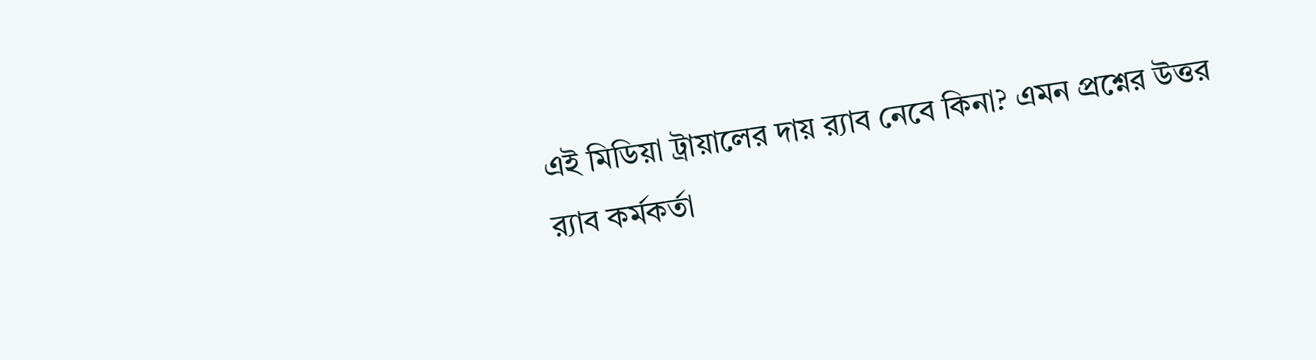এই মিডিয়া ট্রায়ালের দায় র‍্যাব নেবে কিনা? এমন প্রশ্নের উত্তর র‍্যাব কর্মকর্তা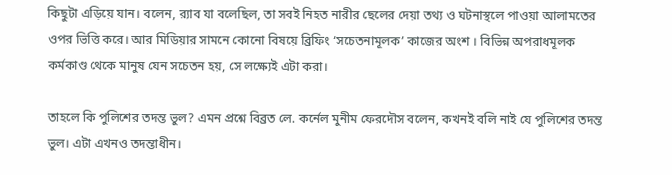কিছুটা এড়িয়ে যান। বলেন, র‍্যাব যা বলেছিল, তা সবই নিহত নারীর ছেলের দেয়া তথ্য ও ঘটনাস্থলে পাওয়া আলামতের ওপর ভিত্তি করে। আর মিডিয়ার সামনে কোনো বিষয়ে ব্রিফিং ‘সচেতনামূলক’ কাজের অংশ । বিভিন্ন অপরাধমূলক কর্মকাণ্ড থেকে মানুষ যেন সচেতন হয়, সে লক্ষ্যেই এটা করা।

তাহলে কি পুলিশের তদন্ত ভুল? এমন প্রশ্নে বিব্রত লে. কর্নেল মুনীম ফেরদৌস বলেন, কখনই বলি নাই যে পুলিশের তদন্ত ভুল। এটা এখনও তদন্তাধীন।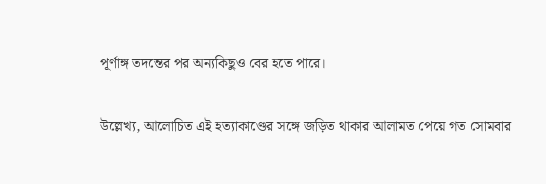পূর্ণাঙ্গ তদন্তের পর অন্যকিছুও বের হতে পারে।

উল্লেখ্য, আলোচিত এই হত্যাকাণ্ডের সঙ্গে জড়িত থাকার আলামত পেয়ে গত সোমবার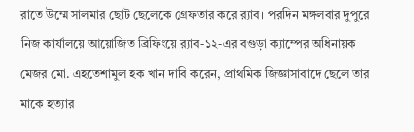রাতে উম্মে সালমার ছোট ছেলেকে গ্রেফতার করে র‍্যাব। পরদিন মঙ্গলবার দুপুরে নিজ কার্যালয়ে আয়োজিত ব্রিফিংয়ে র‍্যাব-১২-এর বগুড়া ক্যাম্পের অধিনায়ক মেজর মো. এহতেশামুল হক খান দাবি করেন, প্রাথমিক জিজ্ঞাসাবাদে ছেলে তার মাকে হত্যার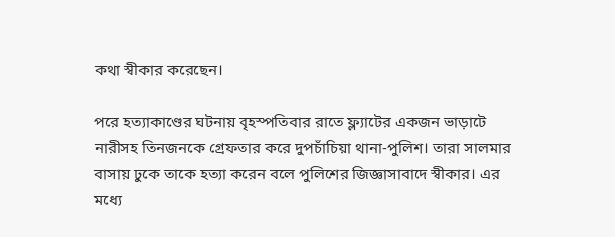কথা স্বীকার করেছেন।

পরে হত্যাকাণ্ডের ঘটনায় বৃহস্পতিবার রাতে ফ্ল্যাটের একজন ভাড়াটে নারীসহ তিনজনকে গ্রেফতার করে দুপচাঁচিয়া থানা-পুলিশ। তারা সালমার বাসায় ঢুকে তাকে হত্যা করেন বলে পুলিশের জিজ্ঞাসাবাদে স্বীকার। এর মধ্যে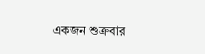একজন শুক্রবার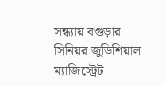সন্ধ্যায় বগুড়ার সিনিয়র জুডিশিয়াল ম্যাজিস্ট্রেট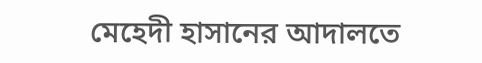মেহেদী হাসানের আদালতে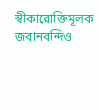স্বীকারোক্তিমূলক জবানবন্দিও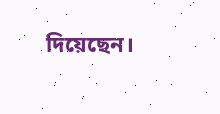দিয়েছেন।